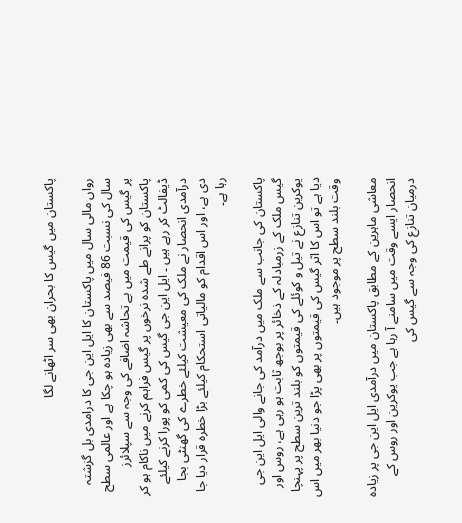پاکستان میں گیس کا بحران بھی سر اٹھانے لگا

رواں مالی سال میں پاکستان کا ایل این جی کا درامدی بل گزشتہ سال کی نسبت 86 فیصد سے بھی زیادہ ہو چکا ہے اور عالمی سطح پر گیس کی قیمت میں بے تحاشہ اضافے کی وجہ سے سپلائرز پاکستان کو پرانے طے شدہ نرخوں پر گیس فراہم کرنے میں ناکام ہو کر ڈیفالٹ کر رہے ہیں ۔ ایل این جی گیس کی کمی کو پورا کرنے کیلئے درآمدی انحصار نے ملک کی معیشت کیلئے خطرے کی گھنٹی بجا دی ہے، اور اس اقدام کو مالیاتی استحکام کیلئے بڑا خطرہ قرار دیا جا رہا ہے۔

پاکستان کی جانب سے ملک میں درآمد کی جانے والی ایل این جی گیس ملک کے زرمبادلہ کے ذخائر پر بوجھ ثابت ہو رہی ہے، روس اور یوکرین تنازع نے تیل و کوئلے کی قیمتوں کو بلند ترین سطح پر پہنچا دیا ہے تو اس کا اثر گیس کی قیمتوں پر بھی پڑا جو دنیا بھر میں اس وقت بلند سطح پر موجود ہیں۔

معاشی ماہرین کے مطابق پاکستان میں درآمدی ایل این جی پر زیادہ انحصار ایسے وقت میں سامنے آ رہا ہے جب یوکرین اور روس کے درمیان تنازع کی وجہ سے گیس کی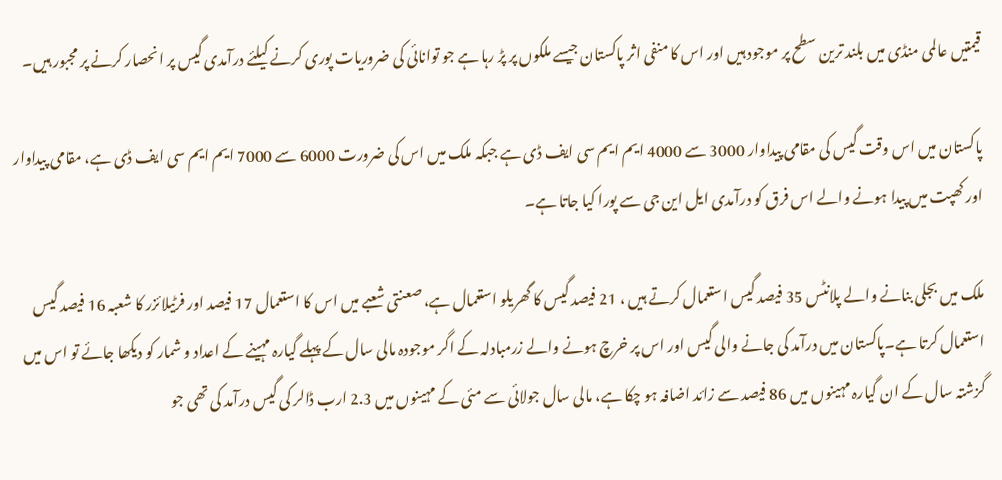قیمتیں عالمی منڈی میں بلند ترین سطح پر موجود ہیں اور اس کا منفی اثر پاکستان جیسے ملکوں پر پڑ رہا ہے جو توانائی کی ضروریات پوری کرنے کیلئے درآمدی گیس پر انحصار کرنے پر مجبور ہیں۔

پاکستان میں اس وقت گیس کی مقامی پیداوار 3000 سے 4000 ایم ایم سی ایف ڈی ہے جبکہ ملک میں اس کی ضرورت 6000 سے 7000 ایم ایم سی ایف ڈی ہے، مقامی پیداوار اور کھپت میں پیدا ہونے والے اس فرق کو درآمدی ایل این جی سے پورا کیا جاتا ہے۔

ملک میں بجلی بنانے والے پلانٹس 35 فیصد گیس استعمال کرتے ہیں ، 21 فیصد گیس کا گھریلو استعمال ہے، صعنتی شعبے میں اس کا استعمال 17 فیصد اور فرٹیلائزر کا شعبہ 16 فیصد گیس استعمال کرتا ہے۔پاکستان میں درآمد کی جانے والی گیس اور اس پر خرچ ہونے والے زرمبادلہ کے اگر موجودہ مالی سال کے پہلے گیارہ مہینے کے اعداد و شمار کو دیکھا جائے تو اس میں گزشتہ سال کے ان گیارہ مہینوں میں 86 فیصد سے زائد اضافہ ہو چکا ہے، مالی سال جولائی سے مئی کے مہینوں میں 2.3 ارب ڈالر کی گیس درآمد کی تھی جو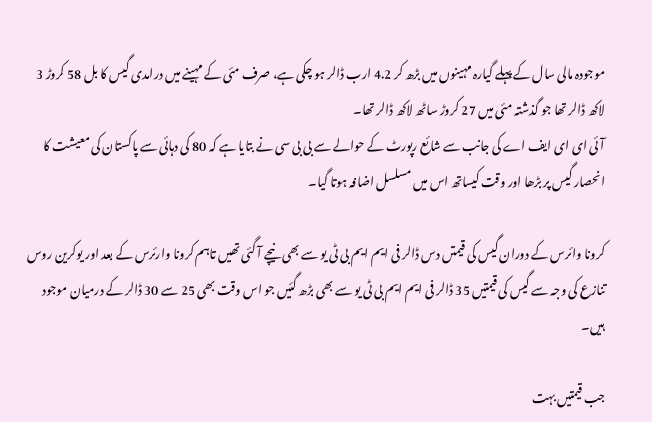موجودہ مالی سال کے پہلے گیارہ مہینوں میں بڑھ کر 4.2 ارب ڈالر ہو چکی ہے، صرف مئی کے مہینے میں درامدی گیس کا بل 58 کروڑ 3 لاکھ ڈالر تھا جو گذشتہ مئی میں 27 کروڑ ساٹھ لاکھ ڈالر تھا۔
آئی ای ای ایف اے کی جانب سے شائع رپورٹ کے حوالے سے بی بی سی نے بتایا ہے کہ 80 کی دہائی سے پاکستان کی معیشت کا انحصار گیس پر بڑھا اور وقت کیساتھ اس میں مسلسل اضافہ ہوتا گیا۔

کرونا وائرس کے دوران گیس کی قیمتں دس ڈالر فی ایم ایم بی ٹی یو سے بھی نیچے آ گئی تھیں تاہم کرونا وارئرس کے بعد اور یوکرین روس تنازع کی وجہ سے گیس کی قیمتیں 35 ڈالر فی ایم ایم بی ٹی یو سے بھی بڑھ گئیں جو اس وقت بھی 25 سے 30 ڈالر کے درمیان موجود ہیں۔

جب قیمتیں بہت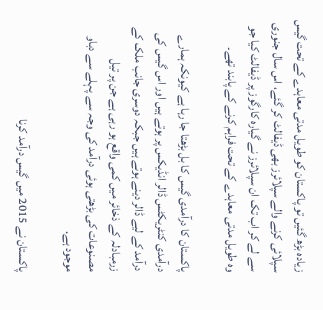زیادہ بڑھ گئیں تو پاکستان کو طویل مدتی معاہدے کے تحت گیس سپلائی کرنے والے سپلائرز بھی ڈیفالٹ کر گئے، اس سال جنوری سے لے کر اب تک ان سپلائرز نے گیارہ کارگوز پر ڈیفالٹ کیا جو وہ طویل مدتی معاہدے کے تحت فراہم کرنے کے پابند تھے۔

پاکستان کا درآمدی گیس کا بل بڑھتا جا رہا ہے کیونکہ ہمارے درآمدی کنٹریکٹس ڈالر انڈیکس پر ہوتے ہیں اور اس گیس کی درآمد کے لیے ڈالر دینے ہوتے ہیں جبکہ دوسری جانب ملک کے زرمبادلہ کے ذخائر میں کمی واقع ہو رہی ہے جن پر تیل مصنوعات کی بڑھتی ہوئی درآمد کی وجہ سے پہلے سے دباو موجود ہے.

پاکستان نے 2015 میں گیس درآمد کرنا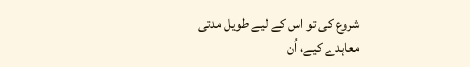شروع کی تو اس کے لیے طویل مدتی معاہدے کیے، اُن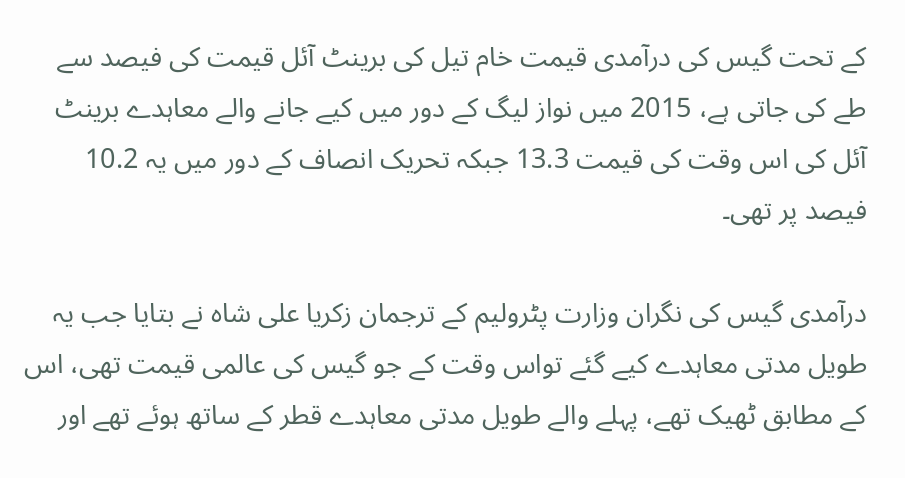کے تحت گیس کی درآمدی قیمت خام تیل کی برینٹ آئل قیمت کی فیصد سے طے کی جاتی ہے، 2015 میں نواز لیگ کے دور میں کیے جانے والے معاہدے برینٹ آئل کی اس وقت کی قیمت 13.3 جبکہ تحریک انصاف کے دور میں یہ 10.2 فیصد پر تھی۔

درآمدی گیس کی نگران وزارت پٹرولیم کے ترجمان زکریا علی شاہ نے بتایا جب یہ طویل مدتی معاہدے کیے گئے تواس وقت کے جو گیس کی عالمی قیمت تھی، اس کے مطابق ٹھیک تھے، پہلے والے طویل مدتی معاہدے قطر کے ساتھ ہوئے تھے اور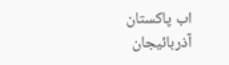اب پاکستان آذربائیجان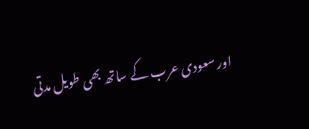اور سعودی عرب کے ساتھ بھی طویل مدتی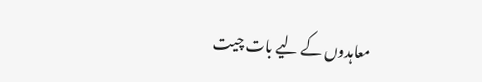معاہدوں کے لیے بات چیت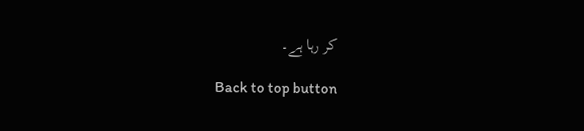کر رہا ہے۔

Back to top button